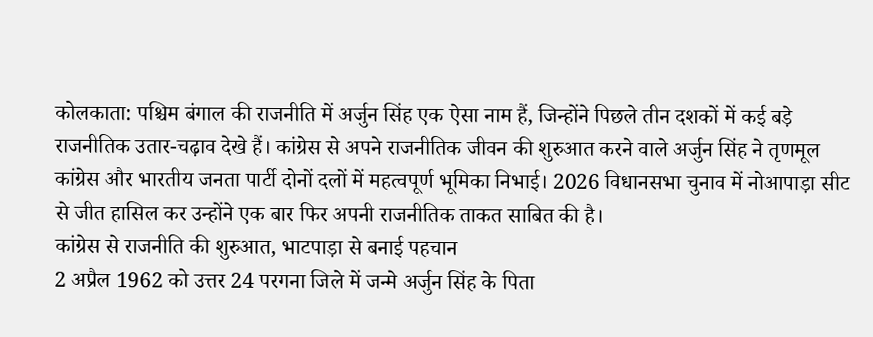कोलकाता: पश्चिम बंगाल की राजनीति में अर्जुन सिंह एक ऐसा नाम हैं, जिन्होंने पिछले तीन दशकों में कई बड़े राजनीतिक उतार-चढ़ाव देखे हैं। कांग्रेस से अपने राजनीतिक जीवन की शुरुआत करने वाले अर्जुन सिंह ने तृणमूल कांग्रेस और भारतीय जनता पार्टी दोनों दलों में महत्वपूर्ण भूमिका निभाई। 2026 विधानसभा चुनाव में नोआपाड़ा सीट से जीत हासिल कर उन्होंने एक बार फिर अपनी राजनीतिक ताकत साबित की है।
कांग्रेस से राजनीति की शुरुआत, भाटपाड़ा से बनाई पहचान
2 अप्रैल 1962 को उत्तर 24 परगना जिले में जन्मे अर्जुन सिंह के पिता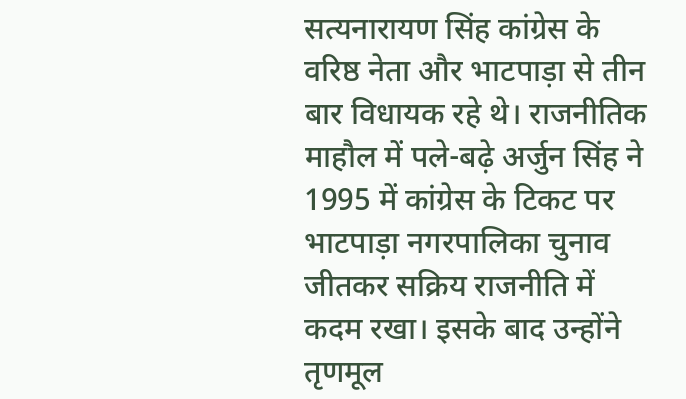सत्यनारायण सिंह कांग्रेस के वरिष्ठ नेता और भाटपाड़ा से तीन बार विधायक रहे थे। राजनीतिक माहौल में पले-बढ़े अर्जुन सिंह ने 1995 में कांग्रेस के टिकट पर भाटपाड़ा नगरपालिका चुनाव जीतकर सक्रिय राजनीति में कदम रखा। इसके बाद उन्होंने तृणमूल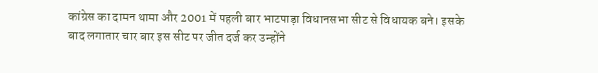कांग्रेस का दामन थामा और 2001 में पहली बार भाटपाड़ा विधानसभा सीट से विधायक बने। इसके बाद लगातार चार बार इस सीट पर जीत दर्ज कर उन्होंने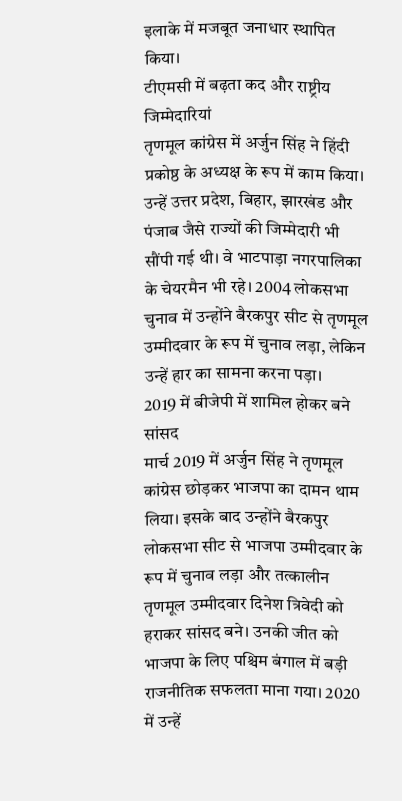इलाके में मजबूत जनाधार स्थापित किया।
टीएमसी में बढ़ता कद और राष्ट्रीय जिम्मेदारियां
तृणमूल कांग्रेस में अर्जुन सिंह ने हिंदी प्रकोष्ठ के अध्यक्ष के रूप में काम किया। उन्हें उत्तर प्रदेश, बिहार, झारखंड और पंजाब जैसे राज्यों की जिम्मेदारी भी सौंपी गई थी। वे भाटपाड़ा नगरपालिका के चेयरमैन भी रहे। 2004 लोकसभा चुनाव में उन्होंने बैरकपुर सीट से तृणमूल उम्मीदवार के रूप में चुनाव लड़ा, लेकिन उन्हें हार का सामना करना पड़ा।
2019 में बीजेपी में शामिल होकर बने सांसद
मार्च 2019 में अर्जुन सिंह ने तृणमूल कांग्रेस छोड़कर भाजपा का दामन थाम लिया। इसके बाद उन्होंने बैरकपुर लोकसभा सीट से भाजपा उम्मीदवार के रूप में चुनाव लड़ा और तत्कालीन तृणमूल उम्मीदवार दिनेश त्रिवेदी को हराकर सांसद बने। उनकी जीत को भाजपा के लिए पश्चिम बंगाल में बड़ी राजनीतिक सफलता माना गया। 2020 में उन्हें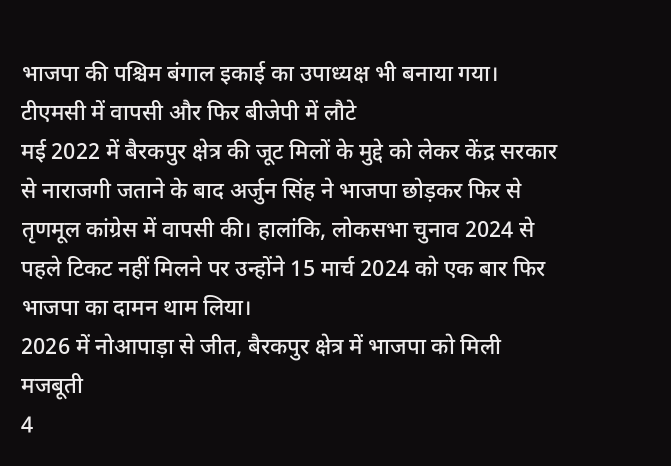भाजपा की पश्चिम बंगाल इकाई का उपाध्यक्ष भी बनाया गया।
टीएमसी में वापसी और फिर बीजेपी में लौटे
मई 2022 में बैरकपुर क्षेत्र की जूट मिलों के मुद्दे को लेकर केंद्र सरकार से नाराजगी जताने के बाद अर्जुन सिंह ने भाजपा छोड़कर फिर से तृणमूल कांग्रेस में वापसी की। हालांकि, लोकसभा चुनाव 2024 से पहले टिकट नहीं मिलने पर उन्होंने 15 मार्च 2024 को एक बार फिर भाजपा का दामन थाम लिया।
2026 में नोआपाड़ा से जीत, बैरकपुर क्षेत्र में भाजपा को मिली मजबूती
4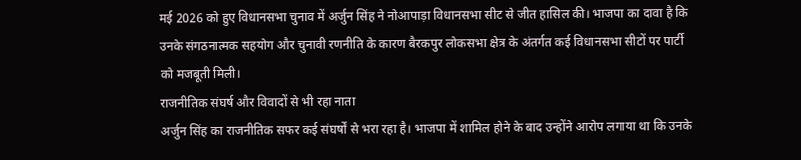मई 2026 को हुए विधानसभा चुनाव में अर्जुन सिंह ने नोआपाड़ा विधानसभा सीट से जीत हासिल की। भाजपा का दावा है कि उनके संगठनात्मक सहयोग और चुनावी रणनीति के कारण बैरकपुर लोकसभा क्षेत्र के अंतर्गत कई विधानसभा सीटों पर पार्टी को मजबूती मिली।
राजनीतिक संघर्ष और विवादों से भी रहा नाता
अर्जुन सिंह का राजनीतिक सफर कई संघर्षों से भरा रहा है। भाजपा में शामिल होने के बाद उन्होंने आरोप लगाया था कि उनके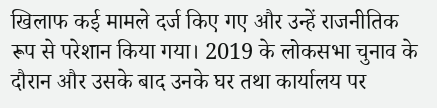खिलाफ कई मामले दर्ज किए गए और उन्हें राजनीतिक रूप से परेशान किया गया। 2019 के लोकसभा चुनाव के दौरान और उसके बाद उनके घर तथा कार्यालय पर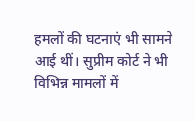हमलों की घटनाएं भी सामने आई थीं। सुप्रीम कोर्ट ने भी विभिन्न मामलों में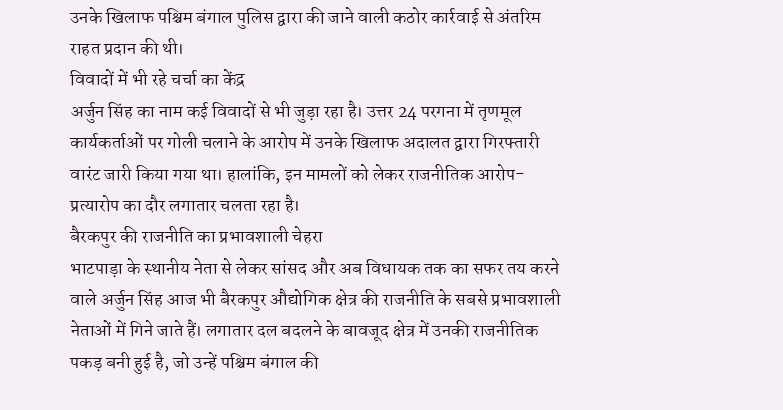उनके खिलाफ पश्चिम बंगाल पुलिस द्वारा की जाने वाली कठोर कार्रवाई से अंतरिम राहत प्रदान की थी।
विवादों में भी रहे चर्चा का केंद्र
अर्जुन सिंह का नाम कई विवादों से भी जुड़ा रहा है। उत्तर 24 परगना में तृणमूल कार्यकर्ताओं पर गोली चलाने के आरोप में उनके खिलाफ अदालत द्वारा गिरफ्तारी वारंट जारी किया गया था। हालांकि, इन मामलों को लेकर राजनीतिक आरोप-प्रत्यारोप का दौर लगातार चलता रहा है।
बैरकपुर की राजनीति का प्रभावशाली चेहरा
भाटपाड़ा के स्थानीय नेता से लेकर सांसद और अब विधायक तक का सफर तय करने वाले अर्जुन सिंह आज भी बैरकपुर औद्योगिक क्षेत्र की राजनीति के सबसे प्रभावशाली नेताओं में गिने जाते हैं। लगातार दल बदलने के बावजूद क्षेत्र में उनकी राजनीतिक पकड़ बनी हुई है, जो उन्हें पश्चिम बंगाल की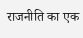राजनीति का एक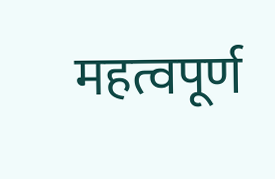महत्वपूर्ण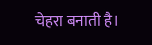चेहरा बनाती है।